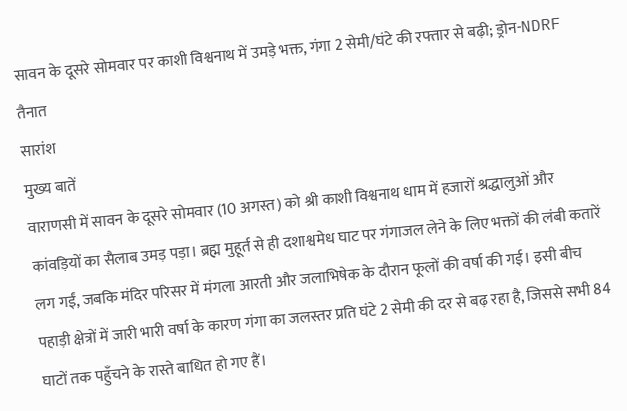सावन के दूसरे सोमवार पर काशी विश्वनाथ में उमड़े भक्त, गंगा 2 सेमी/घंटे की रफ्तार से बढ़ी; ड्रोन-NDRF तैनात
सारांश
मुख्य बातें
वाराणसी में सावन के दूसरे सोमवार (10 अगस्त) को श्री काशी विश्वनाथ धाम में हजारों श्रद्धालुओं और कांवड़ियों का सैलाब उमड़ पड़ा। ब्रह्म मुहूर्त से ही दशाश्वमेध घाट पर गंगाजल लेने के लिए भक्तों की लंबी कतारें लग गईं, जबकि मंदिर परिसर में मंगला आरती और जलाभिषेक के दौरान फूलों की वर्षा की गई। इसी बीच पहाड़ी क्षेत्रों में जारी भारी वर्षा के कारण गंगा का जलस्तर प्रति घंटे 2 सेमी की दर से बढ़ रहा है, जिससे सभी 84 घाटों तक पहुँचने के रास्ते बाधित हो गए हैं।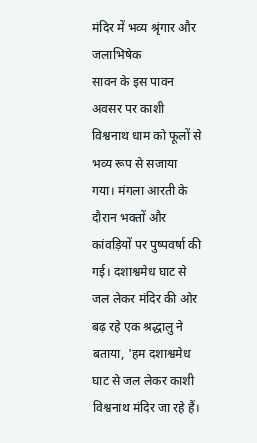मंदिर में भव्य श्रृंगार और जलाभिषेक
सावन के इस पावन अवसर पर काशी विश्वनाथ धाम को फूलों से भव्य रूप से सजाया गया। मंगला आरती के दौरान भक्तों और कांवड़ियों पर पुष्पवर्षा की गई। दशाश्वमेध घाट से जल लेकर मंदिर की ओर बढ़ रहे एक श्रद्धालु ने बताया, 'हम दशाश्वमेध घाट से जल लेकर काशी विश्वनाथ मंदिर जा रहे हैं।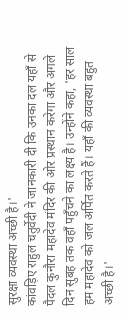सुरक्षा व्यवस्था अच्छी है।'
कांवड़िए राहुल चतुर्वेदी ने जानकारी दी कि उनका दल यहाँ से पैदल कुनौरा महादेव मंदिर की ओर प्रस्थान करेगा और अगले दिन सुबह तक वहाँ पहुँचने का लक्ष्य है। उन्होंने कहा, 'हर साल हम महादेव को जल अर्पित करते हैं। यहाँ की व्यवस्था बहुत अच्छी है।'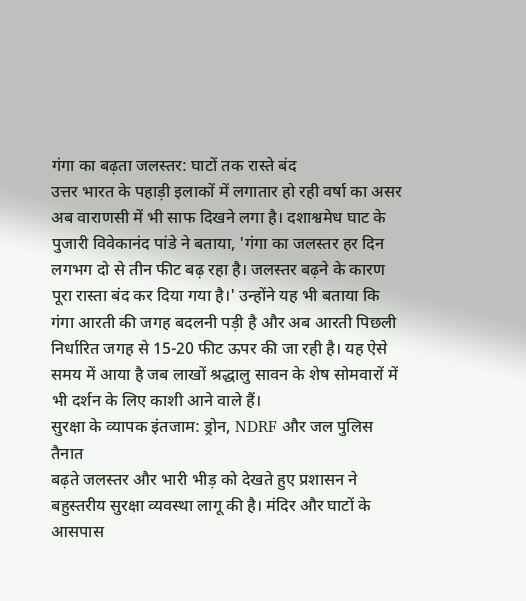गंगा का बढ़ता जलस्तर: घाटों तक रास्ते बंद
उत्तर भारत के पहाड़ी इलाकों में लगातार हो रही वर्षा का असर अब वाराणसी में भी साफ दिखने लगा है। दशाश्वमेध घाट के पुजारी विवेकानंद पांडे ने बताया, 'गंगा का जलस्तर हर दिन लगभग दो से तीन फीट बढ़ रहा है। जलस्तर बढ़ने के कारण पूरा रास्ता बंद कर दिया गया है।' उन्होंने यह भी बताया कि गंगा आरती की जगह बदलनी पड़ी है और अब आरती पिछली निर्धारित जगह से 15-20 फीट ऊपर की जा रही है। यह ऐसे समय में आया है जब लाखों श्रद्धालु सावन के शेष सोमवारों में भी दर्शन के लिए काशी आने वाले हैं।
सुरक्षा के व्यापक इंतजाम: ड्रोन, NDRF और जल पुलिस तैनात
बढ़ते जलस्तर और भारी भीड़ को देखते हुए प्रशासन ने बहुस्तरीय सुरक्षा व्यवस्था लागू की है। मंदिर और घाटों के आसपास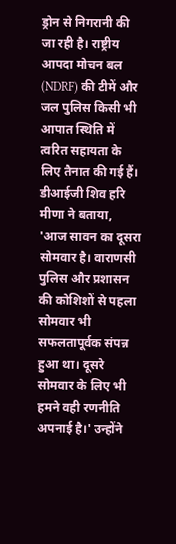ड्रोन से निगरानी की जा रही है। राष्ट्रीय आपदा मोचन बल (NDRF) की टीमें और जल पुलिस किसी भी आपात स्थिति में त्वरित सहायता के लिए तैनात की गई हैं।
डीआईजी शिव हरि मीणा ने बताया, 'आज सावन का दूसरा सोमवार है। वाराणसी पुलिस और प्रशासन की कोशिशों से पहला सोमवार भी सफलतापूर्वक संपन्न हुआ था। दूसरे सोमवार के लिए भी हमने वही रणनीति अपनाई है।' उन्होंने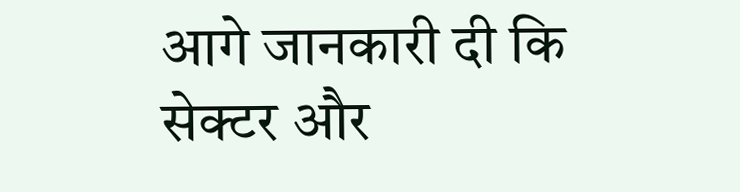आगे जानकारी दी कि सेक्टर और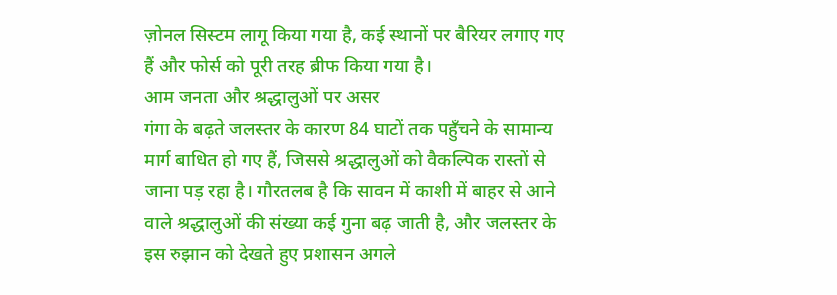ज़ोनल सिस्टम लागू किया गया है, कई स्थानों पर बैरियर लगाए गए हैं और फोर्स को पूरी तरह ब्रीफ किया गया है।
आम जनता और श्रद्धालुओं पर असर
गंगा के बढ़ते जलस्तर के कारण 84 घाटों तक पहुँचने के सामान्य मार्ग बाधित हो गए हैं, जिससे श्रद्धालुओं को वैकल्पिक रास्तों से जाना पड़ रहा है। गौरतलब है कि सावन में काशी में बाहर से आने वाले श्रद्धालुओं की संख्या कई गुना बढ़ जाती है, और जलस्तर के इस रुझान को देखते हुए प्रशासन अगले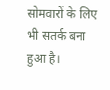सोमवारों के लिए भी सतर्क बना हुआ है।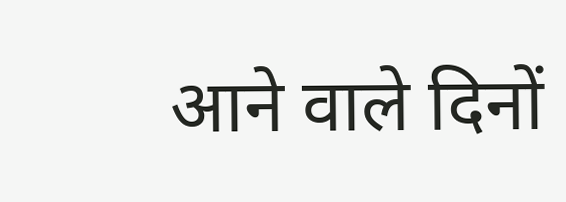आने वाले दिनों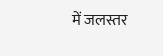में जलस्तर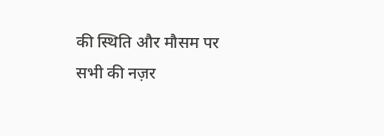की स्थिति और मौसम पर सभी की नज़र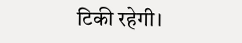टिकी रहेगी।